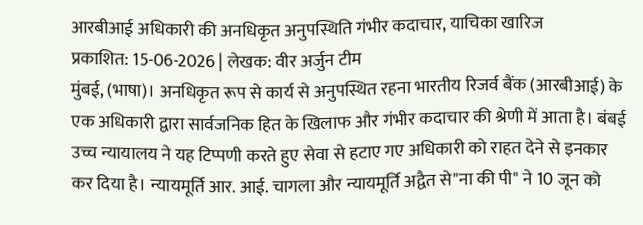आरबीआई अधिकारी की अनधिकृत अनुपस्थिति गंभीर कदाचार, याचिका खारिज
प्रकाशित: 15-06-2026 | लेखक: वीर अर्जुन टीम
मुंबई, (भाषा)। अनधिकृत रूप से कार्य से अनुपस्थित रहना भारतीय रिजर्व बैंक (आरबीआई) के एक अधिकारी द्वारा सार्वजनिक हित के खिलाफ और गंभीर कदाचार की श्रेणी में आता है। बंबई उच्च न्यायालय ने यह टिप्पणी करते हुए सेवा से हटाए गए अधिकारी को राहत देने से इनकार कर दिया है। न्यायमूर्ति आर. आई. चागला और न्यायमूर्ति अद्वैत से"ना की पी" ने 10 जून को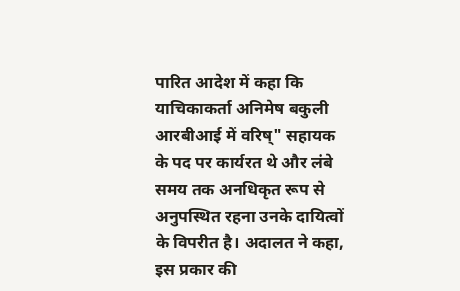पारित आदेश में कहा कि याचिकाकर्ता अनिमेष बकुली आरबीआई में वरिष्" सहायक के पद पर कार्यरत थे और लंबे समय तक अनधिकृत रूप से अनुपस्थित रहना उनके दायित्वों के विपरीत है। अदालत ने कहा, इस प्रकार की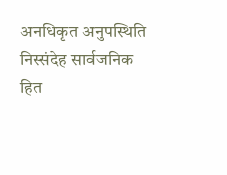अनधिकृत अनुपस्थिति निस्संदेह सार्वजनिक हित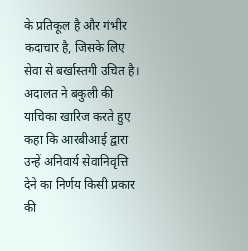के प्रतिकूल है और गंभीर कदाचार है, जिसके लिए सेवा से बर्खास्तगी उचित है। अदालत ने बकुली की याचिका खारिज करते हुए कहा कि आरबीआई द्वारा उन्हें अनिवार्य सेवानिवृत्ति देने का निर्णय किसी प्रकार की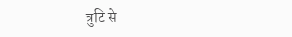त्रुटि से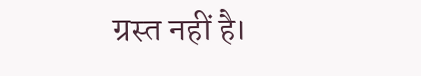ग्रस्त नहीं है।